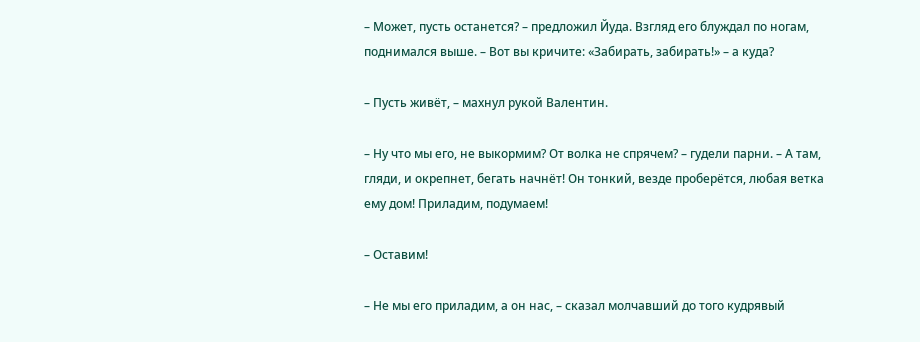– Может, пусть останется? – предложил Йуда. Взгляд его блуждал по ногам, поднимался выше. – Вот вы кричите: «Забирать, забирать!» – а куда?

– Пусть живёт, – махнул рукой Валентин.

– Ну что мы его, не выкормим? От волка не спрячем? – гудели парни. – А там, гляди, и окрепнет, бегать начнёт! Он тонкий, везде проберётся, любая ветка ему дом! Приладим, подумаем!

– Оставим!

– Не мы его приладим, а он нас, – сказал молчавший до того кудрявый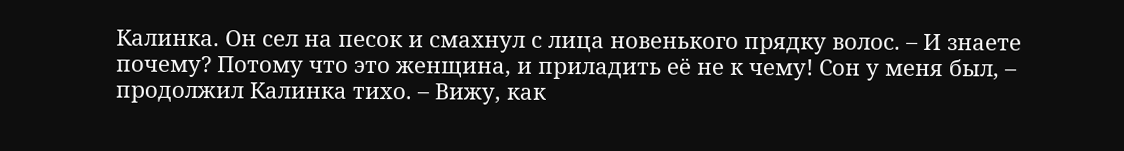Калинка. Он сел на песок и смахнул с лица новенького прядку волос. – И знаете почему? Потому что это женщина, и приладить её не к чему! Сон у меня был, – продолжил Калинка тихо. – Вижу, как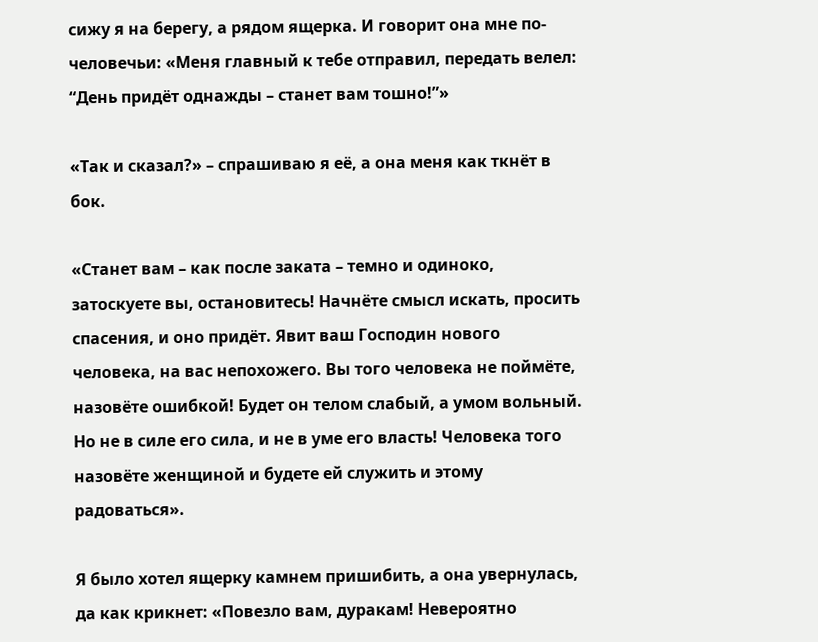сижу я на берегу, а рядом ящерка. И говорит она мне по-человечьи: «Меня главный к тебе отправил, передать велел: “День придёт однажды – станет вам тошно!”»

«Так и сказал?» – спрашиваю я её, а она меня как ткнёт в бок.

«Станет вам – как после заката – темно и одиноко, затоскуете вы, остановитесь! Начнёте смысл искать, просить спасения, и оно придёт. Явит ваш Господин нового человека, на вас непохожего. Вы того человека не поймёте, назовёте ошибкой! Будет он телом слабый, а умом вольный. Но не в силе его сила, и не в уме его власть! Человека того назовёте женщиной и будете ей служить и этому радоваться».

Я было хотел ящерку камнем пришибить, а она увернулась, да как крикнет: «Повезло вам, дуракам! Невероятно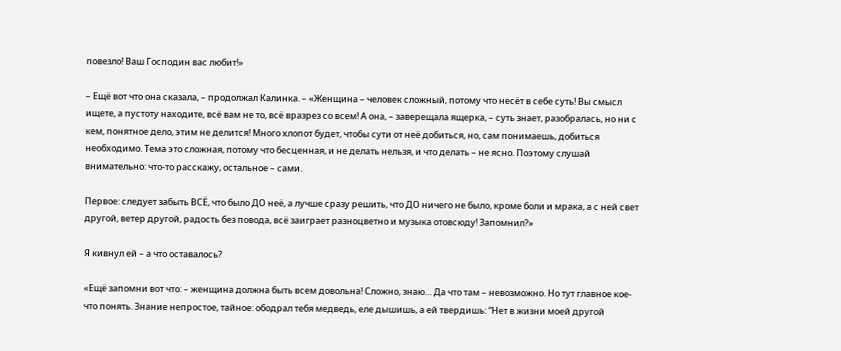повезло! Ваш Господин вас любит!»

– Ещё вот что она сказала, – продолжал Калинка. – «Женщина – человек сложный, потому что несёт в себе суть! Вы смысл ищете, а пустоту находите, всё вам не то, всё вразрез со всем! А она, – заверещала ящерка, – суть знает, разобралась, но ни с кем, понятное дело, этим не делится! Много хлопот будет, чтобы сути от неё добиться, но, сам понимаешь, добиться необходимо. Тема это сложная, потому что бесценная, и не делать нельзя, и что делать – не ясно. Поэтому слушай внимательно: что-то расскажу, остальное – сами.

Первое: следует забыть ВСЁ, что было ДО неё, а лучше сразу решить, что ДО ничего не было, кроме боли и мрака, а с ней свет другой, ветер другой, радость без повода, всё заиграет разноцветно и музыка отовсюду! Запомнил?»

Я кивнул ей – а что оставалось?

«Ещё запомни вот что: – женщина должна быть всем довольна! Сложно, знаю… Да что там – невозможно. Но тут главное кое-что понять. Знание непростое, тайное: ободрал тебя медведь, еле дышишь, а ей твердишь: “Нет в жизни моей другой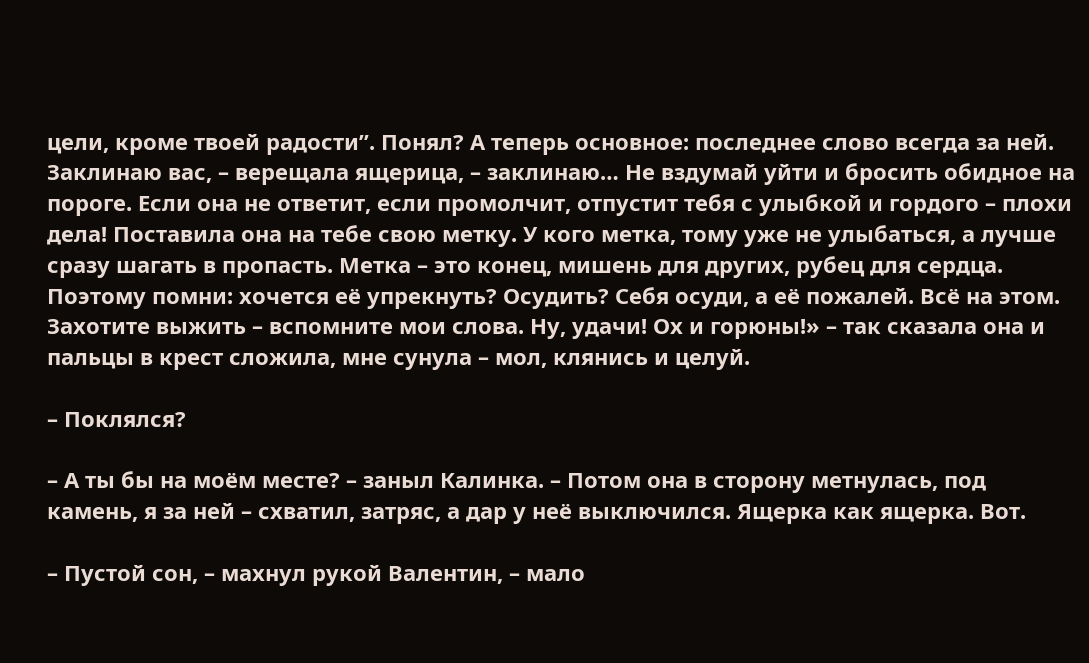цели, кроме твоей радости”. Понял? А теперь основное: последнее слово всегда за ней. Заклинаю вас, – верещала ящерица, – заклинаю… Не вздумай уйти и бросить обидное на пороге. Если она не ответит, если промолчит, отпустит тебя с улыбкой и гордого – плохи дела! Поставила она на тебе свою метку. У кого метка, тому уже не улыбаться, а лучше сразу шагать в пропасть. Метка – это конец, мишень для других, рубец для сердца. Поэтому помни: хочется её упрекнуть? Осудить? Себя осуди, а её пожалей. Всё на этом. Захотите выжить – вспомните мои слова. Ну, удачи! Ох и горюны!» – так сказала она и пальцы в крест сложила, мне сунула – мол, клянись и целуй.

– Поклялся?

– А ты бы на моём месте? – заныл Калинка. – Потом она в сторону метнулась, под камень, я за ней – схватил, затряс, а дар у неё выключился. Ящерка как ящерка. Вот.

– Пустой сон, – махнул рукой Валентин, – мало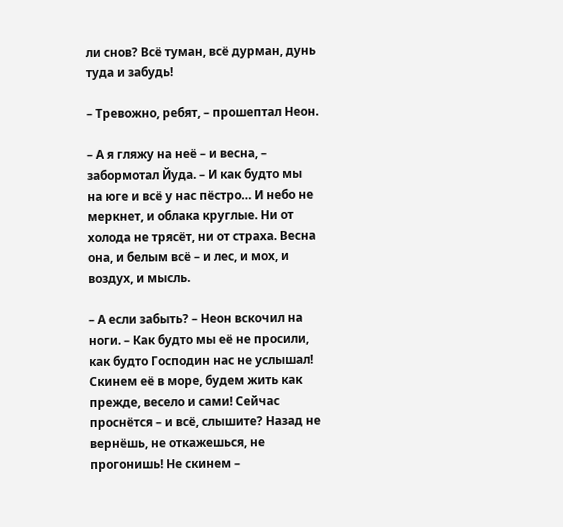ли снов? Всё туман, всё дурман, дунь туда и забудь!

– Тревожно, ребят, – прошептал Неон.

– А я гляжу на неё – и весна, – забормотал Йуда. – И как будто мы на юге и всё у нас пёстро… И небо не меркнет, и облака круглые. Ни от холода не трясёт, ни от страха. Весна она, и белым всё – и лес, и мох, и воздух, и мысль.

– А если забыть? – Неон вскочил на ноги. – Как будто мы её не просили, как будто Господин нас не услышал! Скинем её в море, будем жить как прежде, весело и сами! Сейчас проснётся – и всё, слышите? Назад не вернёшь, не откажешься, не прогонишь! Не скинем –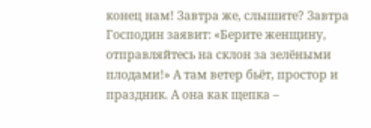конец нам! Завтра же, слышите? Завтра Господин заявит: «Берите женщину, отправляйтесь на склон за зелёными плодами!» А там ветер бьёт, простор и праздник. А она как щепка –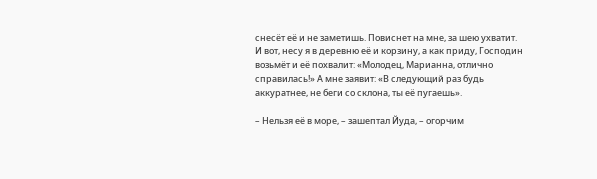снесёт её и не заметишь. Повиснет на мне, за шею ухватит. И вот, несу я в деревню её и корзину, а как приду, Господин возьмёт и её похвалит: «Молодец, Марианна, отлично справилась!» А мне заявит: «В следующий раз будь аккуратнее, не беги со склона, ты её пугаешь».

– Нельзя её в море, – зашептал Йуда, – огорчим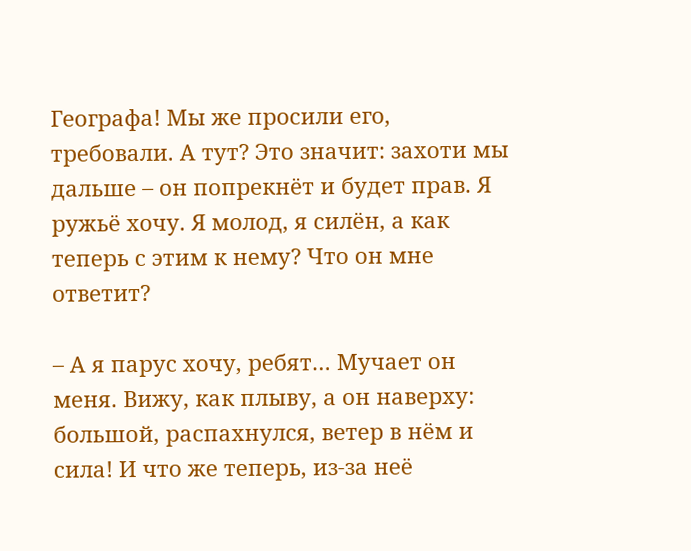Географа! Мы же просили его, требовали. А тут? Это значит: захоти мы дальше – он попрекнёт и будет прав. Я ружьё хочу. Я молод, я силён, а как теперь с этим к нему? Что он мне ответит?

– А я парус хочу, ребят… Мучает он меня. Вижу, как плыву, а он наверху: большой, распахнулся, ветер в нём и сила! И что же теперь, из-за неё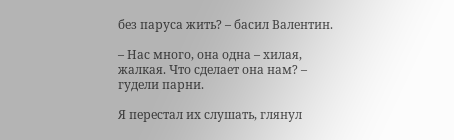без паруса жить? – басил Валентин.

– Нас много, она одна – хилая, жалкая. Что сделает она нам? – гудели парни.

Я перестал их слушать, глянул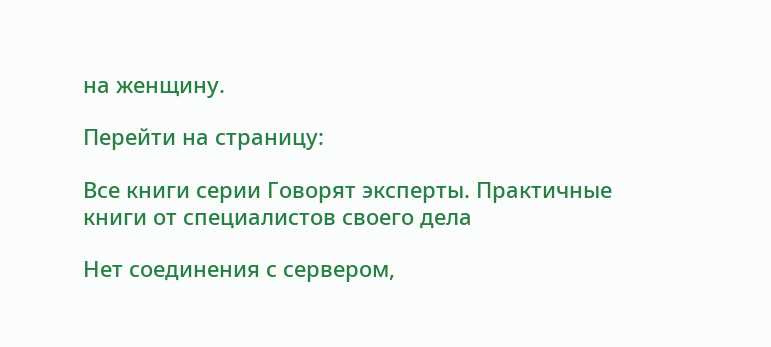на женщину.

Перейти на страницу:

Все книги серии Говорят эксперты. Практичные книги от специалистов своего дела

Нет соединения с сервером,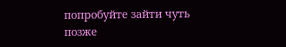попробуйте зайти чуть позже